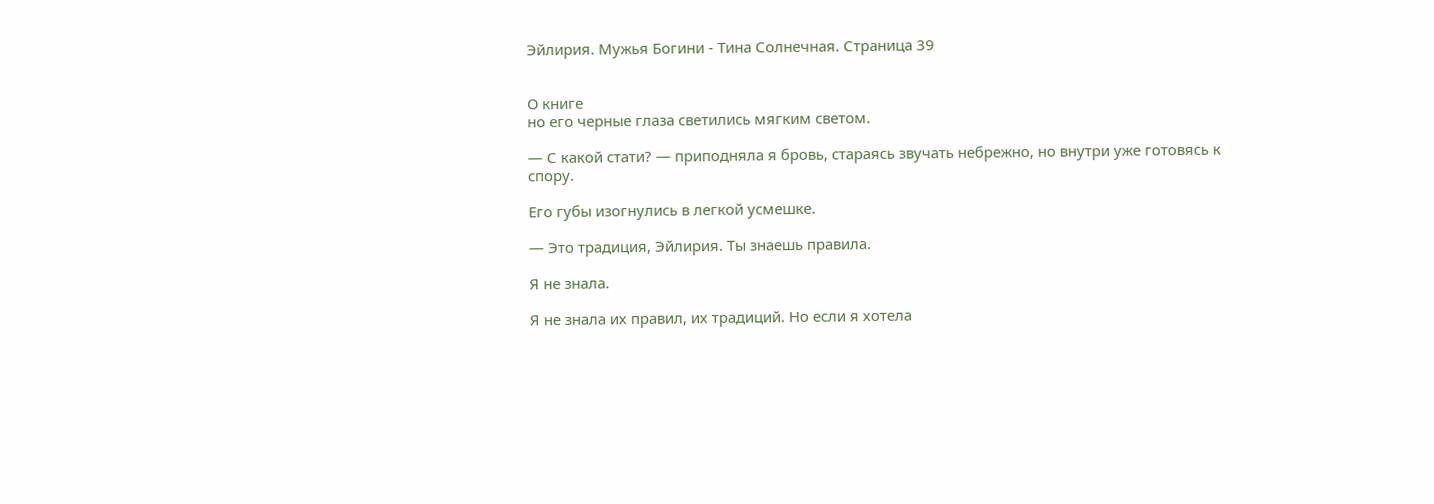Эйлирия. Мужья Богини - Тина Солнечная. Страница 39


О книге
но его черные глаза светились мягким светом.

— С какой стати? — приподняла я бровь, стараясь звучать небрежно, но внутри уже готовясь к спору.

Его губы изогнулись в легкой усмешке.

— Это традиция, Эйлирия. Ты знаешь правила.

Я не знала.

Я не знала их правил, их традиций. Но если я хотела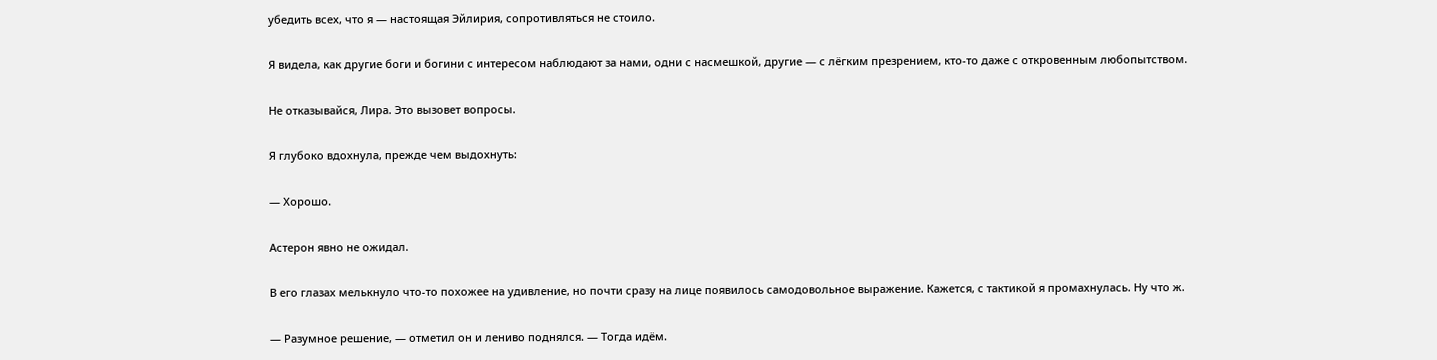убедить всех, что я — настоящая Эйлирия, сопротивляться не стоило.

Я видела, как другие боги и богини с интересом наблюдают за нами, одни с насмешкой, другие — с лёгким презрением, кто-то даже с откровенным любопытством.

Не отказывайся, Лира. Это вызовет вопросы.

Я глубоко вдохнула, прежде чем выдохнуть:

— Хорошо.

Астерон явно не ожидал.

В его глазах мелькнуло что-то похожее на удивление, но почти сразу на лице появилось самодовольное выражение. Кажется, с тактикой я промахнулась. Ну что ж.

— Разумное решение, — отметил он и лениво поднялся. — Тогда идём.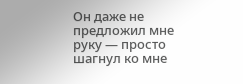Он даже не предложил мне руку — просто шагнул ко мне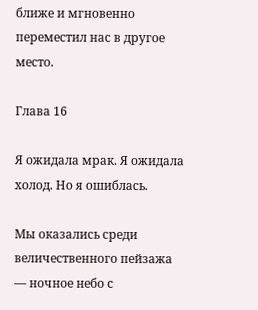ближе и мгновенно переместил нас в другое место.

Глава 16

Я ожидала мрак. Я ожидала холод. Но я ошиблась.

Мы оказались среди величественного пейзажа — ночное небо с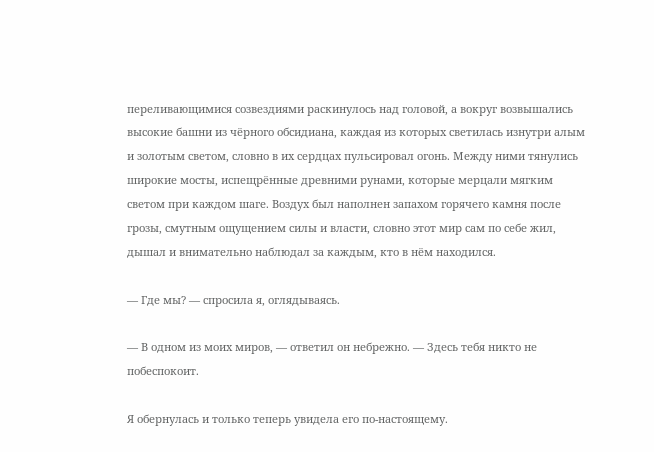переливающимися созвездиями раскинулось над головой, а вокруг возвышались высокие башни из чёрного обсидиана, каждая из которых светилась изнутри алым и золотым светом, словно в их сердцах пульсировал огонь. Между ними тянулись широкие мосты, испещрённые древними рунами, которые мерцали мягким светом при каждом шаге. Воздух был наполнен запахом горячего камня после грозы, смутным ощущением силы и власти, словно этот мир сам по себе жил, дышал и внимательно наблюдал за каждым, кто в нём находился.

— Где мы? — спросила я, оглядываясь.

— В одном из моих миров, — ответил он небрежно. — Здесь тебя никто не побеспокоит.

Я обернулась и только теперь увидела его по-настоящему.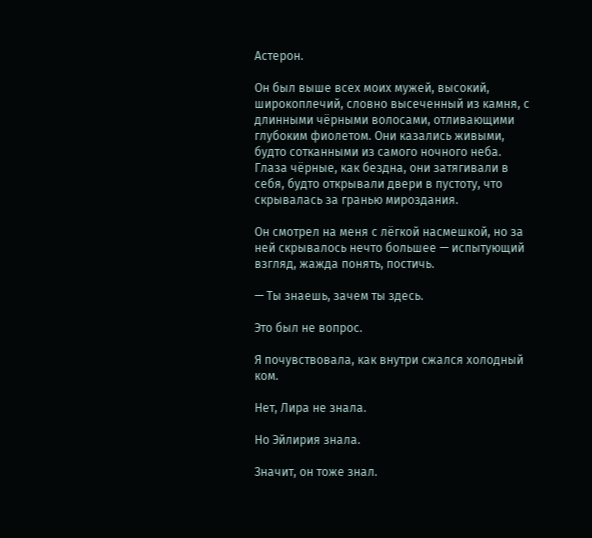Астерон.

Он был выше всех моих мужей, высокий, широкоплечий, словно высеченный из камня, с длинными чёрными волосами, отливающими глубоким фиолетом. Они казались живыми, будто сотканными из самого ночного неба. Глаза чёрные, как бездна, они затягивали в себя, будто открывали двери в пустоту, что скрывалась за гранью мироздания.

Он смотрел на меня с лёгкой насмешкой, но за ней скрывалось нечто большее — испытующий взгляд, жажда понять, постичь.

— Ты знаешь, зачем ты здесь.

Это был не вопрос.

Я почувствовала, как внутри сжался холодный ком.

Нет, Лира не знала.

Но Эйлирия знала.

Значит, он тоже знал.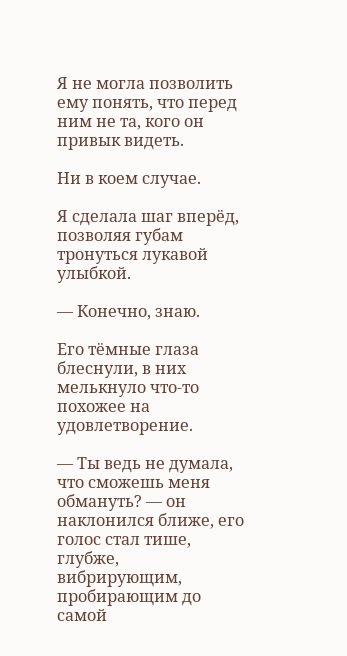Я не могла позволить ему понять, что перед ним не та, кого он привык видеть.

Ни в коем случае.

Я сделала шаг вперёд, позволяя губам тронуться лукавой улыбкой.

— Конечно, знаю.

Его тёмные глаза блеснули, в них мелькнуло что-то похожее на удовлетворение.

— Ты ведь не думала, что сможешь меня обмануть? — он наклонился ближе, его голос стал тише, глубже, вибрирующим, пробирающим до самой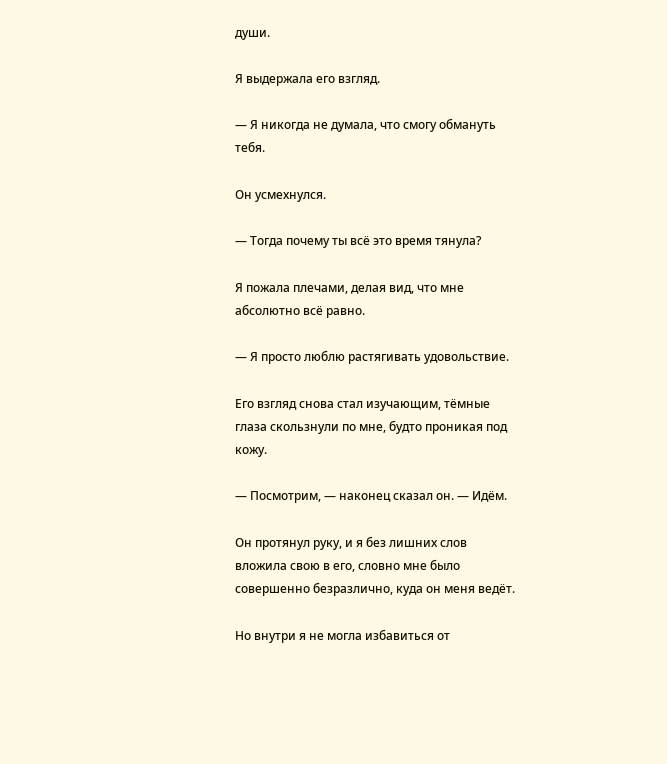души.

Я выдержала его взгляд.

— Я никогда не думала, что смогу обмануть тебя.

Он усмехнулся.

— Тогда почему ты всё это время тянула?

Я пожала плечами, делая вид, что мне абсолютно всё равно.

— Я просто люблю растягивать удовольствие.

Его взгляд снова стал изучающим, тёмные глаза скользнули по мне, будто проникая под кожу.

— Посмотрим, — наконец сказал он. — Идём.

Он протянул руку, и я без лишних слов вложила свою в его, словно мне было совершенно безразлично, куда он меня ведёт.

Но внутри я не могла избавиться от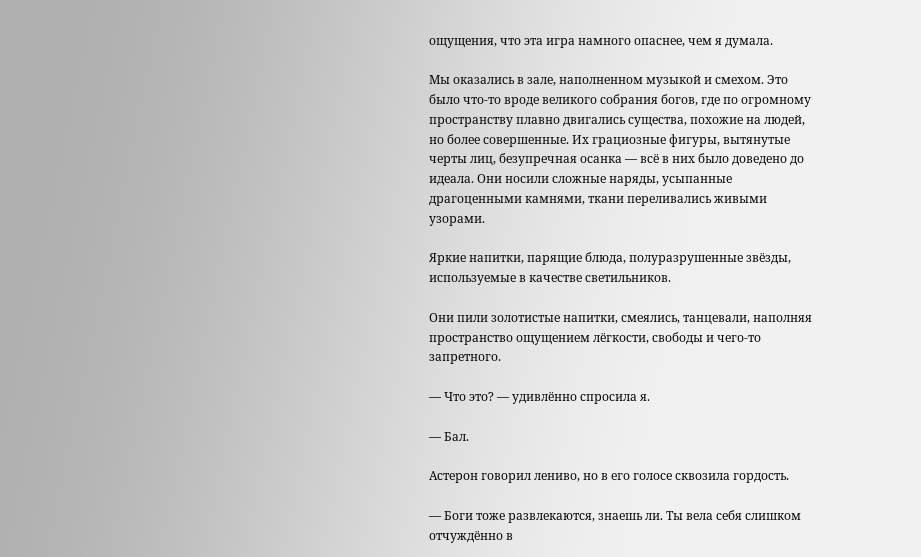ощущения, что эта игра намного опаснее, чем я думала.

Мы оказались в зале, наполненном музыкой и смехом. Это было что-то вроде великого собрания богов, где по огромному пространству плавно двигались существа, похожие на людей, но более совершенные. Их грациозные фигуры, вытянутые черты лиц, безупречная осанка — всё в них было доведено до идеала. Они носили сложные наряды, усыпанные драгоценными камнями, ткани переливались живыми узорами.

Яркие напитки, парящие блюда, полуразрушенные звёзды, используемые в качестве светильников.

Они пили золотистые напитки, смеялись, танцевали, наполняя пространство ощущением лёгкости, свободы и чего-то запретного.

— Что это? — удивлённо спросила я.

— Бал.

Астерон говорил лениво, но в его голосе сквозила гордость.

— Боги тоже развлекаются, знаешь ли. Ты вела себя слишком отчуждённо в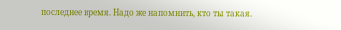последнее время. Надо же напомнить, кто ты такая.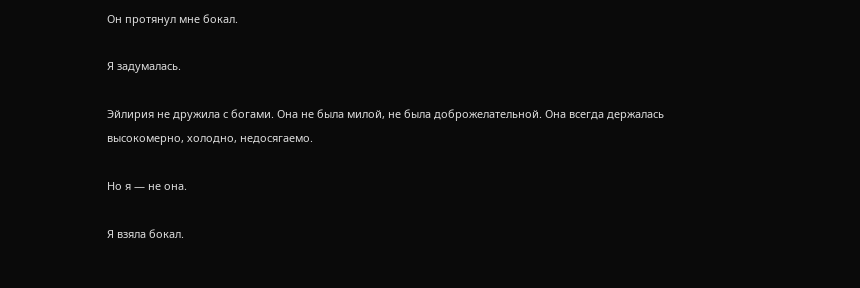Он протянул мне бокал.

Я задумалась.

Эйлирия не дружила с богами. Она не была милой, не была доброжелательной. Она всегда держалась высокомерно, холодно, недосягаемо.

Но я — не она.

Я взяла бокал.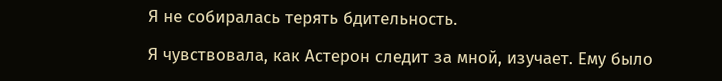Я не собиралась терять бдительность.

Я чувствовала, как Астерон следит за мной, изучает. Ему было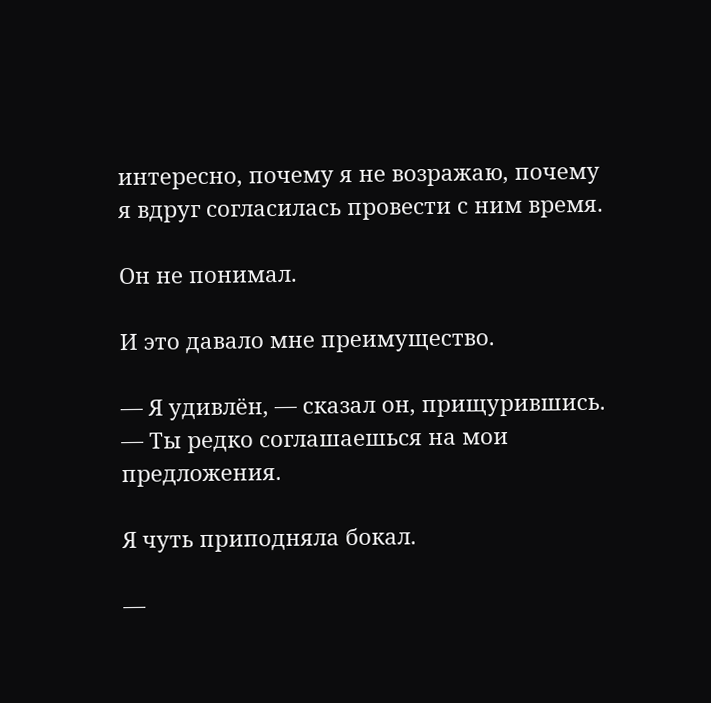интересно, почему я не возражаю, почему я вдруг согласилась провести с ним время.

Он не понимал.

И это давало мне преимущество.

— Я удивлён, — сказал он, прищурившись. — Ты редко соглашаешься на мои предложения.

Я чуть приподняла бокал.

—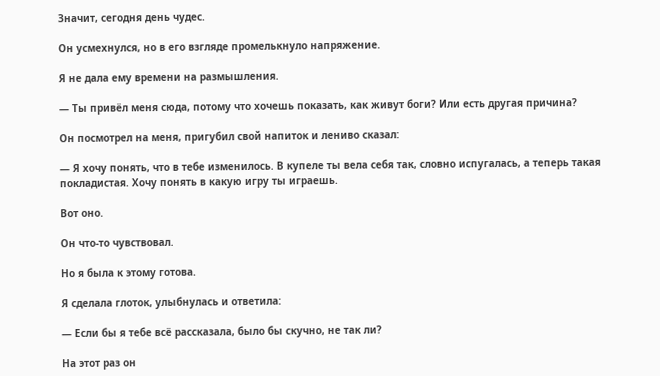Значит, сегодня день чудес.

Он усмехнулся, но в его взгляде промелькнуло напряжение.

Я не дала ему времени на размышления.

— Ты привёл меня сюда, потому что хочешь показать, как живут боги? Или есть другая причина?

Он посмотрел на меня, пригубил свой напиток и лениво сказал:

— Я хочу понять, что в тебе изменилось. В купеле ты вела себя так, словно испугалась, а теперь такая покладистая. Хочу понять в какую игру ты играешь.

Вот оно.

Он что-то чувствовал.

Но я была к этому готова.

Я сделала глоток, улыбнулась и ответила:

— Если бы я тебе всё рассказала, было бы скучно, не так ли?

На этот раз он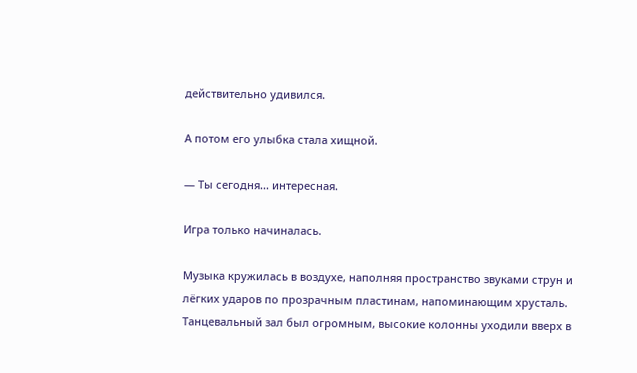действительно удивился.

А потом его улыбка стала хищной.

— Ты сегодня... интересная.

Игра только начиналась.

Музыка кружилась в воздухе, наполняя пространство звуками струн и лёгких ударов по прозрачным пластинам, напоминающим хрусталь. Танцевальный зал был огромным, высокие колонны уходили вверх в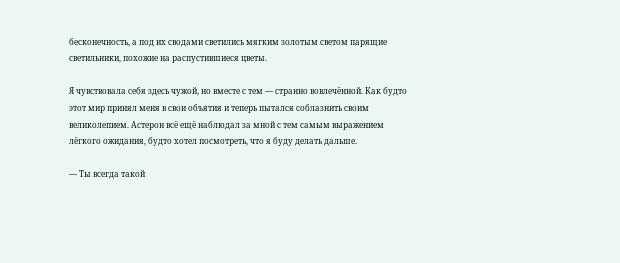бесконечность, а под их сводами светились мягким золотым светом парящие светильники, похожие на распустившиеся цветы.

Я чувствовала себя здесь чужой, но вместе с тем — странно вовлечённой. Как будто этот мир принял меня в свои объятия и теперь пытался соблазнить своим великолепием. Астерон всё ещё наблюдал за мной с тем самым выражением лёгкого ожидания, будто хотел посмотреть, что я буду делать дальше.

— Ты всегда такой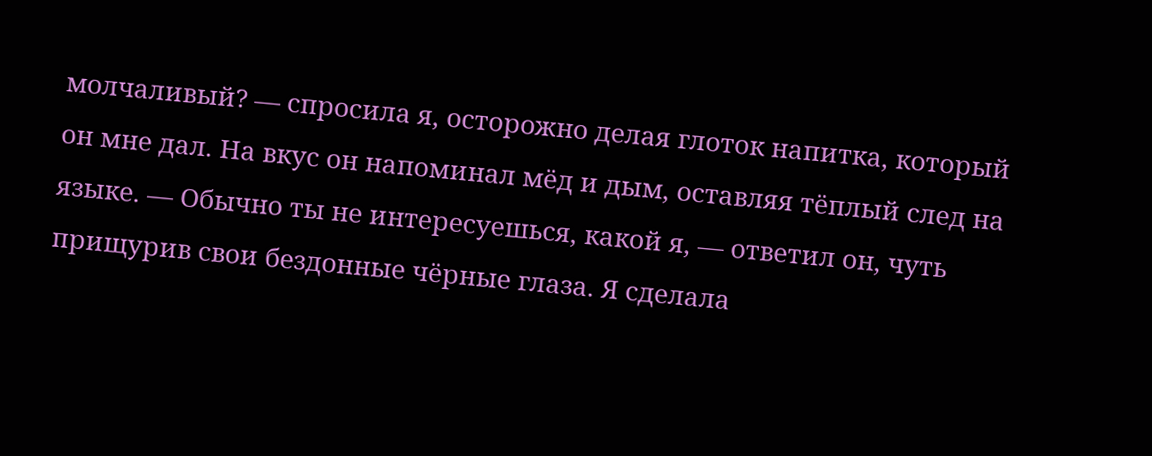молчаливый? — спросила я, осторожно делая глоток напитка, который он мне дал. На вкус он напоминал мёд и дым, оставляя тёплый след на языке. — Обычно ты не интересуешься, какой я, — ответил он, чуть прищурив свои бездонные чёрные глаза. Я сделала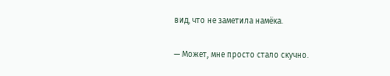вид, что не заметила намёка.

— Может, мне просто стало скучно.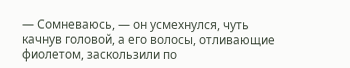— Сомневаюсь, — он усмехнулся, чуть качнув головой, а его волосы, отливающие фиолетом, заскользили по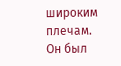широким плечам. Он был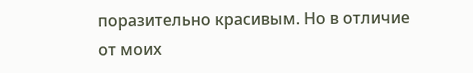поразительно красивым. Но в отличие от моих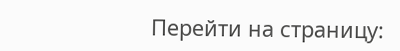Перейти на страницу: